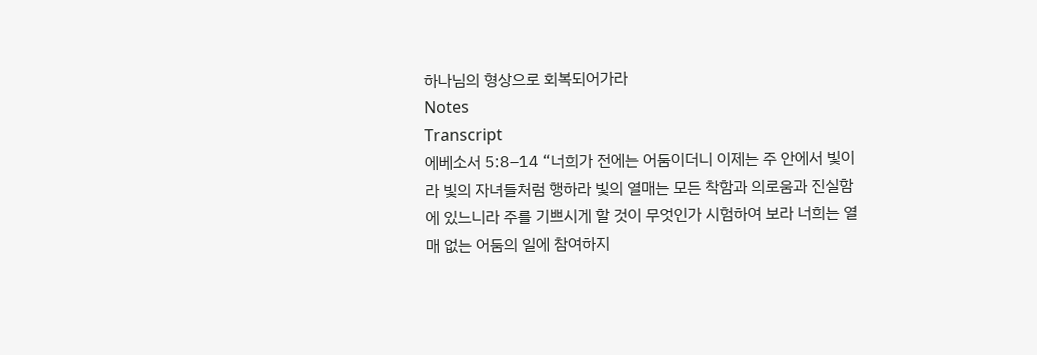하나님의 형상으로 회복되어가라
Notes
Transcript
에베소서 5:8–14 “너희가 전에는 어둠이더니 이제는 주 안에서 빛이라 빛의 자녀들처럼 행하라 빛의 열매는 모든 착함과 의로움과 진실함에 있느니라 주를 기쁘시게 할 것이 무엇인가 시험하여 보라 너희는 열매 없는 어둠의 일에 참여하지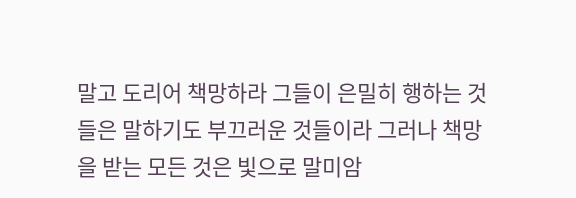말고 도리어 책망하라 그들이 은밀히 행하는 것들은 말하기도 부끄러운 것들이라 그러나 책망을 받는 모든 것은 빛으로 말미암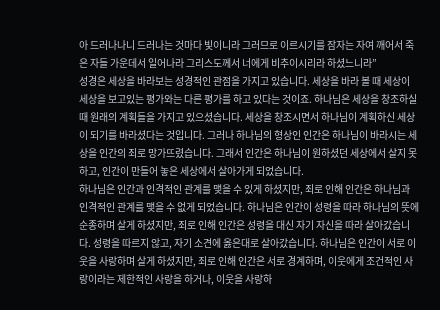아 드러나나니 드러나는 것마다 빛이니라 그러므로 이르시기를 잠자는 자여 깨어서 죽은 자들 가운데서 일어나라 그리스도께서 너에게 비추이시리라 하셨느니라”
성경은 세상을 바라보는 성경적인 관점을 가지고 있습니다. 세상을 바라 볼 때 세상이 세상을 보고있는 평가와는 다른 평가를 하고 있다는 것이죠. 하나님은 세상을 창조하실 때 원래의 계획들을 가지고 있으셨습니다. 세상을 창조시면서 하나님이 계획하신 세상이 되기를 바라셨다는 것입니다. 그러나 하나님의 형상인 인간은 하나님이 바라시는 세상을 인간의 죄로 망가뜨렸습니다. 그래서 인간은 하나님이 원하셨던 세상에서 살지 못하고, 인간이 만들어 놓은 세상에서 살아가게 되었습니다.
하나님은 인간과 인격적인 관계를 맺을 수 있게 하셨지만, 죄로 인해 인간은 하나님과 인격적인 관계를 맺을 수 없게 되었습니다. 하나님은 인간이 성령을 따라 하나님의 뜻에 순종하며 살게 하셨지만, 죄로 인해 인간은 성령을 대신 자기 자신을 따라 살아갔습니다. 성령을 따르지 않고, 자기 소견에 옳은대로 살아갔습니다. 하나님은 인간이 서로 이웃을 사랑하며 살게 하셨지만, 죄로 인해 인간은 서로 경계하며, 이웃에게 조건적인 사랑이라는 제한적인 사랑을 하거나, 이웃을 사랑하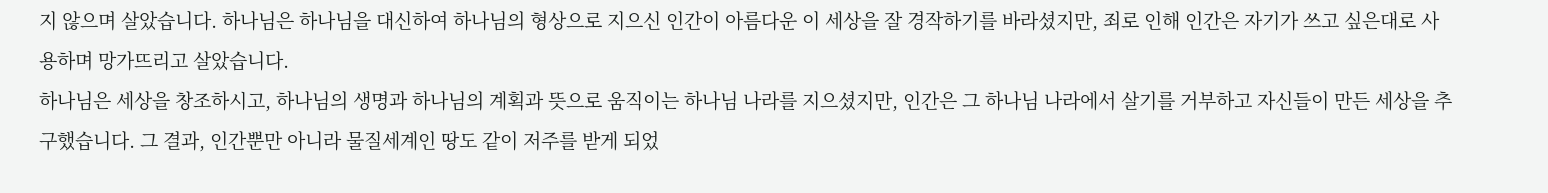지 않으며 살았습니다. 하나님은 하나님을 대신하여 하나님의 형상으로 지으신 인간이 아름다운 이 세상을 잘 경작하기를 바라셨지만, 죄로 인해 인간은 자기가 쓰고 싶은대로 사용하며 망가뜨리고 살았습니다.
하나님은 세상을 창조하시고, 하나님의 생명과 하나님의 계획과 뜻으로 움직이는 하나님 나라를 지으셨지만, 인간은 그 하나님 나라에서 살기를 거부하고 자신들이 만든 세상을 추구했습니다. 그 결과, 인간뿐만 아니라 물질세계인 땅도 같이 저주를 받게 되었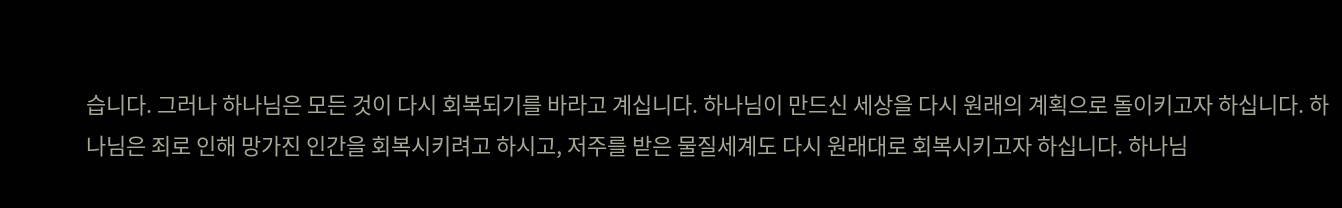습니다. 그러나 하나님은 모든 것이 다시 회복되기를 바라고 계십니다. 하나님이 만드신 세상을 다시 원래의 계획으로 돌이키고자 하십니다. 하나님은 죄로 인해 망가진 인간을 회복시키려고 하시고, 저주를 받은 물질세계도 다시 원래대로 회복시키고자 하십니다. 하나님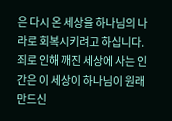은 다시 온 세상을 하나님의 나라로 회복시키려고 하십니다.
죄로 인해 깨진 세상에 사는 인간은 이 세상이 하나님이 원래 만드신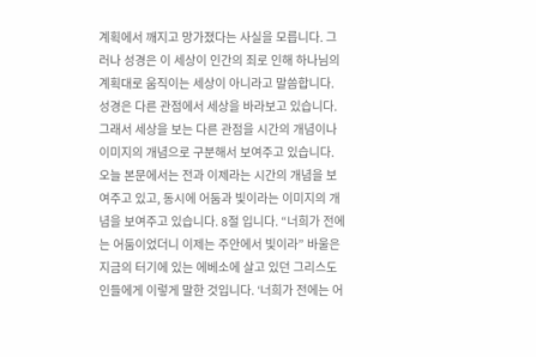계획에서 깨지고 망가졌다는 사실을 모릅니다. 그러나 성경은 이 세상이 인간의 죄로 인해 하나님의 계획대로 움직이는 세상이 아니라고 말씀합니다. 성경은 다른 관점에서 세상을 바라보고 있습니다. 그래서 세상을 보는 다른 관점을 시간의 개념이나 이미지의 개념으로 구분해서 보여주고 있습니다.
오늘 본문에서는 전과 이제라는 시간의 개념을 보여주고 있고, 동시에 어둠과 빛이라는 이미지의 개념을 보여주고 있습니다. 8절 입니다. “너희가 전에는 어둠이었더니 이제는 주안에서 빛이라” 바울은 지금의 터기에 있는 에베소에 살고 있던 그리스도인들에게 이렇게 말한 것입니다. ‘너희가 전에는 어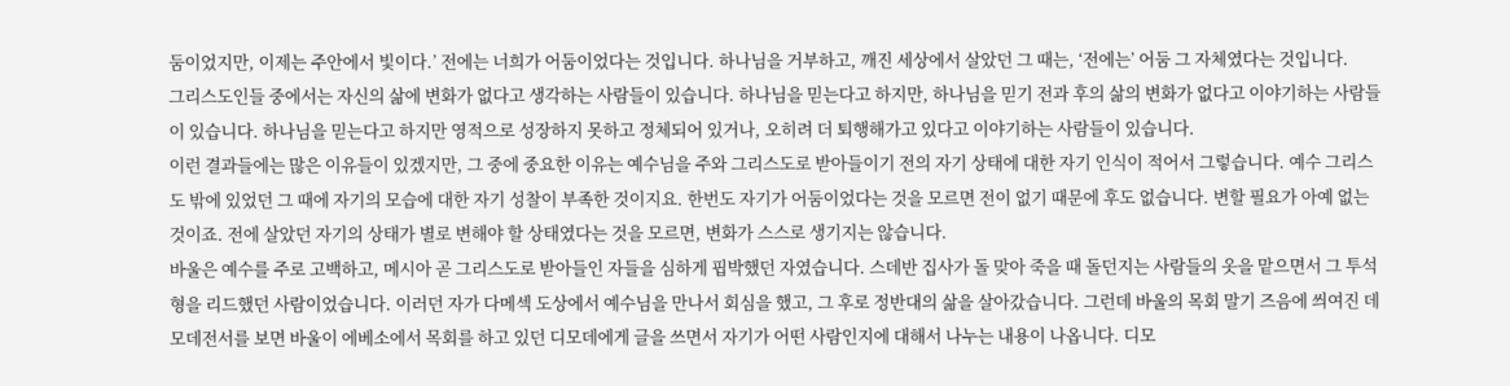둠이었지만, 이제는 주안에서 빛이다.’ 전에는 너희가 어둠이었다는 것입니다. 하나님을 거부하고, 깨진 세상에서 살았던 그 때는, ‘전에는’ 어둠 그 자체였다는 것입니다.
그리스도인들 중에서는 자신의 삶에 변화가 없다고 생각하는 사람들이 있습니다. 하나님을 믿는다고 하지만, 하나님을 믿기 전과 후의 삶의 변화가 없다고 이야기하는 사람들이 있습니다. 하나님을 믿는다고 하지만 영적으로 성장하지 못하고 정체되어 있거나, 오히려 더 퇴행해가고 있다고 이야기하는 사람들이 있습니다.
이런 결과들에는 많은 이유들이 있겠지만, 그 중에 중요한 이유는 예수님을 주와 그리스도로 받아들이기 전의 자기 상태에 대한 자기 인식이 적어서 그렇습니다. 예수 그리스도 밖에 있었던 그 때에 자기의 모습에 대한 자기 성찰이 부족한 것이지요. 한번도 자기가 어둠이었다는 것을 모르면 전이 없기 때문에 후도 없습니다. 변할 필요가 아예 없는 것이죠. 전에 살았던 자기의 상태가 별로 변해야 할 상태였다는 것을 모르면, 변화가 스스로 생기지는 않습니다.
바울은 예수를 주로 고백하고, 메시아 곧 그리스도로 받아들인 자들을 심하게 핍박했던 자였습니다. 스데반 집사가 돌 맞아 죽을 때 돌던지는 사람들의 옷을 맡으면서 그 투석형을 리드했던 사람이었습니다. 이러던 자가 다메섹 도상에서 예수님을 만나서 회심을 했고, 그 후로 정반대의 삶을 살아갔습니다. 그런데 바울의 목회 말기 즈음에 씌여진 데모데전서를 보면 바울이 에베소에서 목회를 하고 있던 디모데에게 글을 쓰면서 자기가 어떤 사람인지에 대해서 나누는 내용이 나옵니다. 디모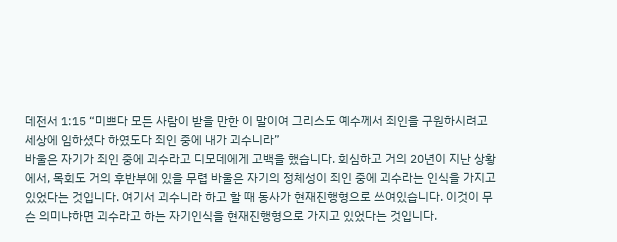데전서 1:15 “미쁘다 모든 사람이 받을 만한 이 말이여 그리스도 예수께서 죄인을 구원하시려고 세상에 임하셨다 하였도다 죄인 중에 내가 괴수니라”
바울은 자기가 죄인 중에 괴수라고 디모데에게 고백을 했습니다. 회심하고 거의 20년이 지난 상황에서, 목회도 거의 후반부에 있을 무렵 바울은 자기의 정체성이 죄인 중에 괴수라는 인식을 가지고 있었다는 것입니다. 여기서 괴수니라 하고 할 때 동사가 현재진행형으로 쓰여있습니다. 이것이 무슨 의미냐하면 괴수라고 하는 자기인식을 현재진행형으로 가지고 있었다는 것입니다.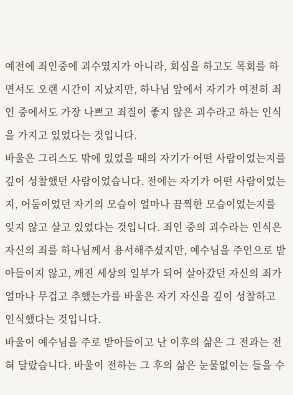예전에 죄인중에 괴수였지가 아니라, 회심을 하고도 목회를 하면서도 오랜 시간이 지났지만, 하나님 앞에서 자기가 여전히 죄인 중에서도 가장 나쁘고 죄질이 좋지 않은 괴수라고 하는 인식을 가지고 있었다는 것입니다.
바울은 그리스도 밖에 있었을 때의 자기가 어떤 사람이었는지를 깊이 성찰했던 사람이었습니다. 전에는 자기가 어떤 사람이었는지, 어둠이었던 자기의 모습이 얼마나 끔찍한 모습이었는지를 잊지 않고 살고 있었다는 것입니다. 죄인 중의 괴수라는 인식은 자신의 죄를 하나님께서 용서해주셨지만, 예수님을 주인으로 받아들이지 않고, 깨진 세상의 일부가 되어 살아갔던 자신의 죄가 얼마나 무겁고 추했는가를 바울은 자기 자신을 깊이 성찰하고 인식했다는 것입니다.
바울이 예수님을 주로 받아들이고 난 이후의 삶은 그 전과는 전혀 달랐습니다. 바울이 전하는 그 후의 삶은 눈물없이는 들을 수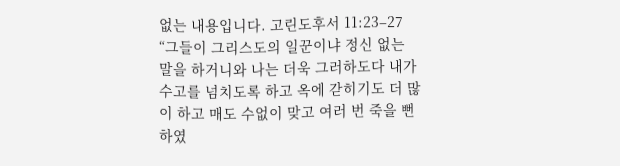없는 내용입니다. 고린도후서 11:23–27 “그들이 그리스도의 일꾼이냐 정신 없는 말을 하거니와 나는 더욱 그러하도다 내가 수고를 넘치도록 하고 옥에 갇히기도 더 많이 하고 매도 수없이 맞고 여러 번 죽을 뻔하였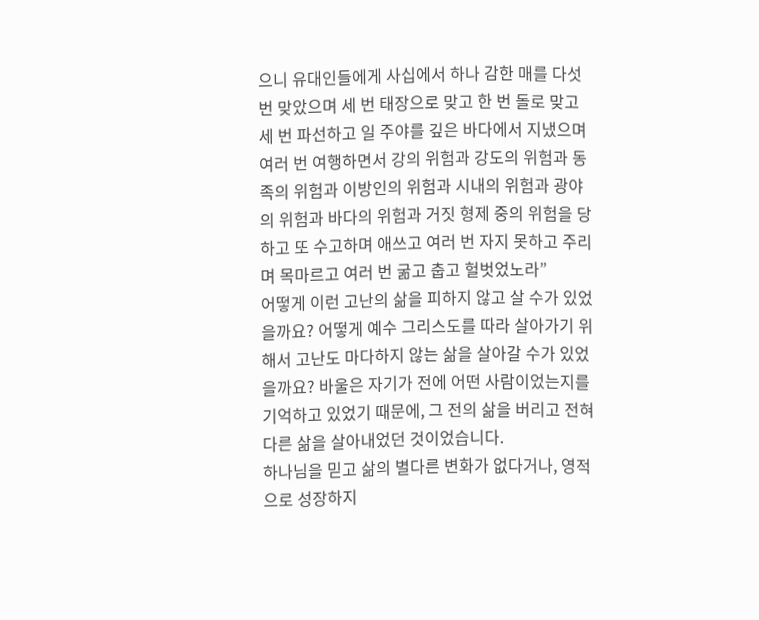으니 유대인들에게 사십에서 하나 감한 매를 다섯 번 맞았으며 세 번 태장으로 맞고 한 번 돌로 맞고 세 번 파선하고 일 주야를 깊은 바다에서 지냈으며 여러 번 여행하면서 강의 위험과 강도의 위험과 동족의 위험과 이방인의 위험과 시내의 위험과 광야의 위험과 바다의 위험과 거짓 형제 중의 위험을 당하고 또 수고하며 애쓰고 여러 번 자지 못하고 주리며 목마르고 여러 번 굶고 춥고 헐벗었노라”
어떻게 이런 고난의 삶을 피하지 않고 살 수가 있었을까요? 어떻게 예수 그리스도를 따라 살아가기 위해서 고난도 마다하지 않는 삶을 살아갈 수가 있었을까요? 바울은 자기가 전에 어떤 사람이었는지를 기억하고 있었기 때문에, 그 전의 삶을 버리고 전혀 다른 삶을 살아내었던 것이었습니다.
하나님을 믿고 삶의 별다른 변화가 없다거나, 영적으로 성장하지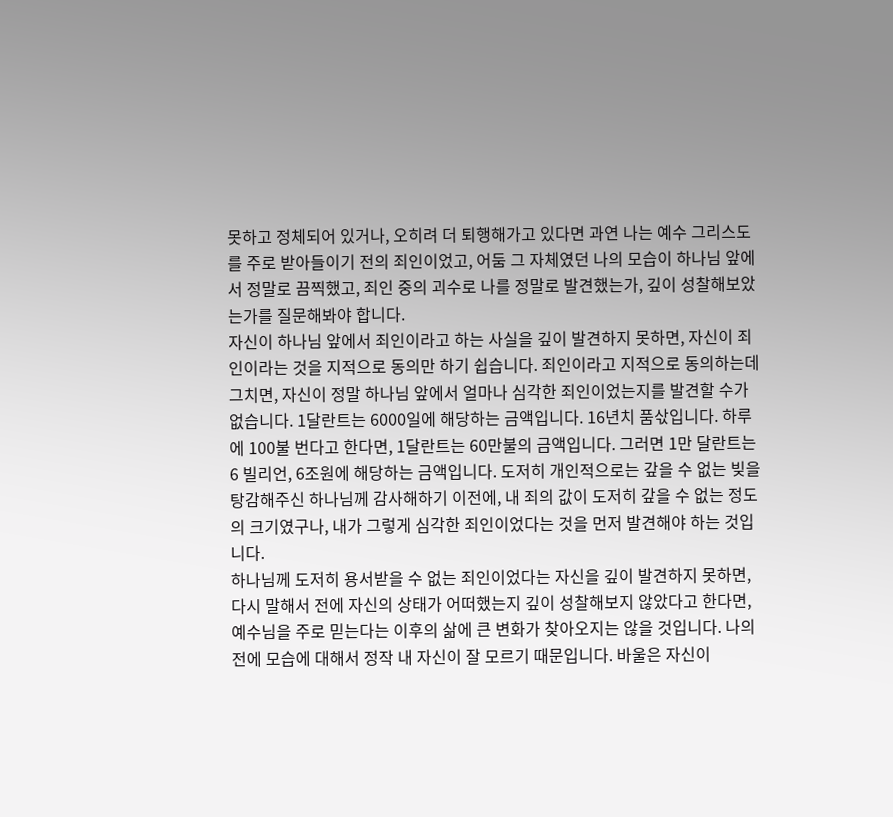못하고 정체되어 있거나, 오히려 더 퇴행해가고 있다면 과연 나는 예수 그리스도를 주로 받아들이기 전의 죄인이었고, 어둠 그 자체였던 나의 모습이 하나님 앞에서 정말로 끔찍했고, 죄인 중의 괴수로 나를 정말로 발견했는가, 깊이 성찰해보았는가를 질문해봐야 합니다.
자신이 하나님 앞에서 죄인이라고 하는 사실을 깊이 발견하지 못하면, 자신이 죄인이라는 것을 지적으로 동의만 하기 쉽습니다. 죄인이라고 지적으로 동의하는데 그치면, 자신이 정말 하나님 앞에서 얼마나 심각한 죄인이었는지를 발견할 수가 없습니다. 1달란트는 6000일에 해당하는 금액입니다. 16년치 품삯입니다. 하루에 100불 번다고 한다면, 1달란트는 60만불의 금액입니다. 그러면 1만 달란트는 6 빌리언, 6조원에 해당하는 금액입니다. 도저히 개인적으로는 갚을 수 없는 빚을 탕감해주신 하나님께 감사해하기 이전에, 내 죄의 값이 도저히 갚을 수 없는 정도의 크기였구나, 내가 그렇게 심각한 죄인이었다는 것을 먼저 발견해야 하는 것입니다.
하나님께 도저히 용서받을 수 없는 죄인이었다는 자신을 깊이 발견하지 못하면, 다시 말해서 전에 자신의 상태가 어떠했는지 깊이 성찰해보지 않았다고 한다면, 예수님을 주로 믿는다는 이후의 삶에 큰 변화가 찾아오지는 않을 것입니다. 나의 전에 모습에 대해서 정작 내 자신이 잘 모르기 때문입니다. 바울은 자신이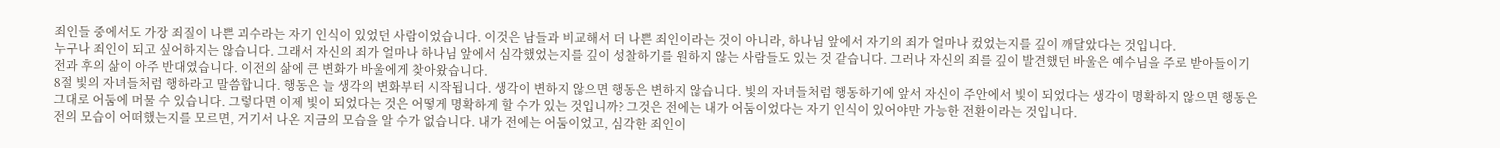죄인들 중에서도 가장 죄질이 나쁜 괴수라는 자기 인식이 있었던 사람이었습니다. 이것은 남들과 비교해서 더 나쁜 죄인이라는 것이 아니라, 하나님 앞에서 자기의 죄가 얼마나 컸었는지를 깊이 깨달았다는 것입니다.
누구나 죄인이 되고 싶어하지는 않습니다. 그래서 자신의 죄가 얼마나 하나님 앞에서 심각했었는지를 깊이 성찰하기를 원하지 않는 사람들도 있는 것 같습니다. 그러나 자신의 죄를 깊이 발견했던 바울은 예수님을 주로 받아들이기 전과 후의 삶이 아주 반대였습니다. 이전의 삶에 큰 변화가 바울에게 찾아왔습니다.
8절 빛의 자녀들처럼 행하라고 말씀합니다. 행동은 늘 생각의 변화부터 시작됩니다. 생각이 변하지 않으면 행동은 변하지 않습니다. 빛의 자녀들처럼 행동하기에 앞서 자신이 주안에서 빛이 되었다는 생각이 명확하지 않으면 행동은 그대로 어둠에 머물 수 있습니다. 그렇다면 이제 빛이 되었다는 것은 어떻게 명확하게 할 수가 있는 것입니까? 그것은 전에는 내가 어둠이었다는 자기 인식이 있어야만 가능한 전환이라는 것입니다.
전의 모습이 어떠했는지를 모르면, 거기서 나온 지금의 모습을 알 수가 없습니다. 내가 전에는 어둠이었고, 심각한 죄인이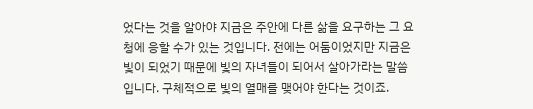었다는 것을 알아야 지금은 주안에 다른 삶을 요구하는 그 요청에 응할 수가 있는 것입니다. 전에는 어둠이었지만 지금은 빛이 되었기 때문에 빛의 자녀들이 되어서 살아가라는 말씀입니다. 구체적으로 빛의 열매를 맺어야 한다는 것이죠.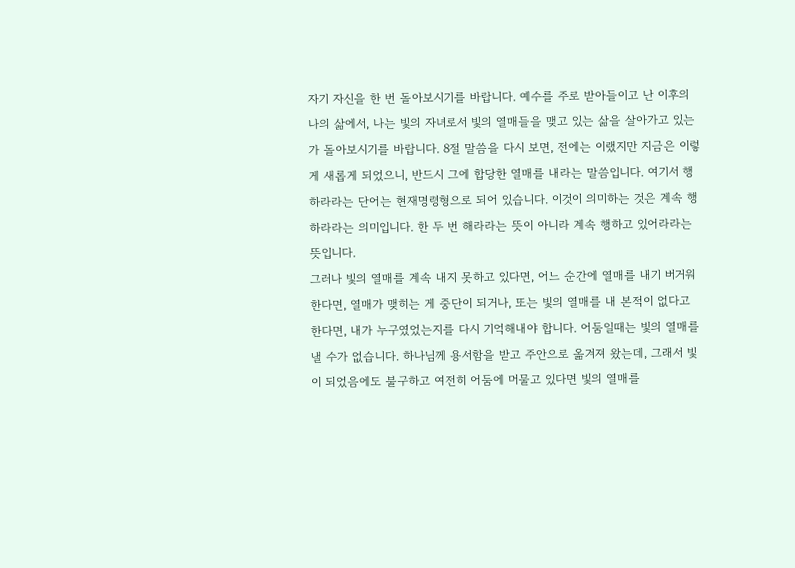자기 자신을 한 번 돌아보시기를 바랍니다. 예수를 주로 받아들이고 난 이후의 나의 삶에서, 나는 빛의 자녀로서 빛의 열매들을 맺고 있는 삶을 살아가고 있는가 돌아보시기를 바랍니다. 8절 말씀을 다시 보면, 전에는 이랬지만 지금은 이렇게 새롭게 되었으니, 반드시 그에 합당한 열매를 내라는 말씀입니다. 여기서 행하라라는 단어는 현재명령형으로 되어 있습니다. 이것이 의미하는 것은 계속 행하라라는 의미입니다. 한 두 번 해라라는 뜻이 아니라 계속 행하고 있어라라는 뜻입니다.
그러나 빛의 열매를 계속 내지 못하고 있다면, 어느 순간에 열매를 내기 버거워한다면, 열매가 맺히는 게 중단이 되거나, 또는 빛의 열매를 내 본적이 없다고 한다면, 내가 누구였었는지를 다시 기억해내야 합니다. 어둠일때는 빛의 열매를 낼 수가 없습니다. 하나님께 용서함을 받고 주안으로 옮겨져 왔는데, 그래서 빛이 되었음에도 불구하고 여전히 어둠에 머물고 있다면 빛의 열매를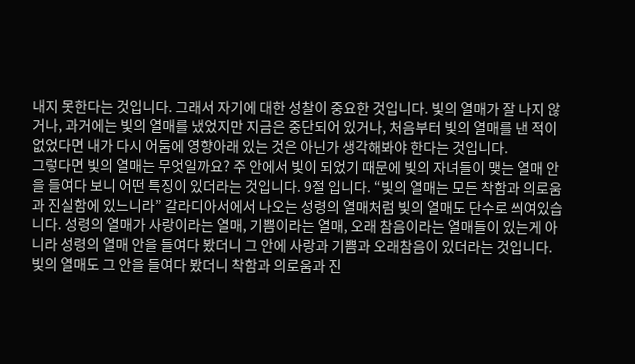내지 못한다는 것입니다. 그래서 자기에 대한 성찰이 중요한 것입니다. 빛의 열매가 잘 나지 않거나, 과거에는 빛의 열매를 냈었지만 지금은 중단되어 있거나, 처음부터 빛의 열매를 낸 적이 없었다면 내가 다시 어둠에 영향아래 있는 것은 아닌가 생각해봐야 한다는 것입니다.
그렇다면 빛의 열매는 무엇일까요? 주 안에서 빛이 되었기 때문에 빛의 자녀들이 맺는 열매 안을 들여다 보니 어떤 특징이 있더라는 것입니다. 9절 입니다. “빛의 열매는 모든 착함과 의로움과 진실함에 있느니라” 갈라디아서에서 나오는 성령의 열매처럼 빛의 열매도 단수로 씌여있습니다. 성령의 열매가 사랑이라는 열매, 기쁨이라는 열매, 오래 참음이라는 열매들이 있는게 아니라 성령의 열매 안을 들여다 봤더니 그 안에 사랑과 기쁨과 오래참음이 있더라는 것입니다.
빛의 열매도 그 안을 들여다 봤더니 착함과 의로움과 진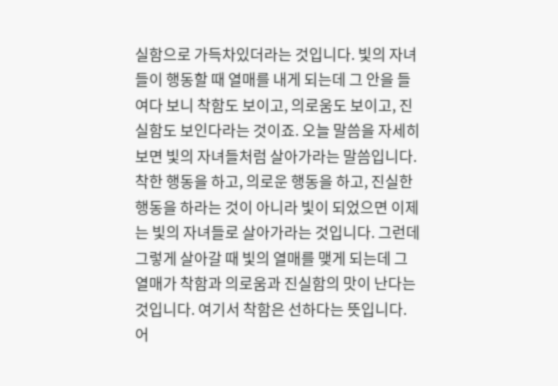실함으로 가득차있더라는 것입니다. 빛의 자녀들이 행동할 때 열매를 내게 되는데 그 안을 들여다 보니 착함도 보이고, 의로움도 보이고, 진실함도 보인다라는 것이죠. 오늘 말씀을 자세히 보면 빛의 자녀들처럼 살아가라는 말씀입니다. 착한 행동을 하고, 의로운 행동을 하고, 진실한 행동을 하라는 것이 아니라 빛이 되었으면 이제는 빛의 자녀들로 살아가라는 것입니다. 그런데 그렇게 살아갈 때 빛의 열매를 맺게 되는데 그 열매가 착함과 의로움과 진실함의 맛이 난다는 것입니다. 여기서 착함은 선하다는 뜻입니다.
어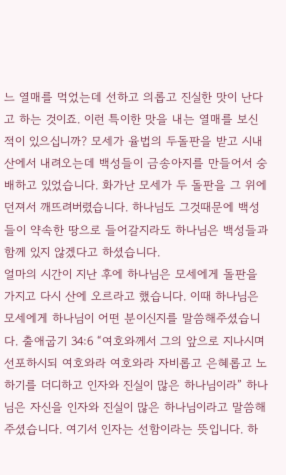느 열매를 먹었는데 선하고 의롭고 진실한 맛이 난다고 하는 것이죠. 이런 특이한 맛을 내는 열매를 보신적이 있으십니까? 모세가 율법의 두돌판을 받고 시내산에서 내려오는데 백성들이 금송아지를 만들어서 숭배하고 있었습니다. 화가난 모세가 두 돌판을 그 위에 던져서 깨뜨려버렸습니다. 하나님도 그것때문에 백성들이 약속한 땅으로 들어갈지라도 하나님은 백성들과 함께 있지 않겠다고 하셨습니다.
얼마의 시간이 지난 후에 하나님은 모세에게 돌판을 가지고 다시 산에 오르라고 했습니다. 이때 하나님은 모세에게 하나님이 어떤 분이신지를 말씀해주셨습니다. 출애굽기 34:6 “여호와께서 그의 앞으로 지나시며 선포하시되 여호와라 여호와라 자비롭고 은혜롭고 노하기를 더디하고 인자와 진실이 많은 하나님이라” 하나님은 자신을 인자와 진실이 많은 하나님이라고 말씀해주셨습니다. 여기서 인자는 선함이라는 뜻입니다. 하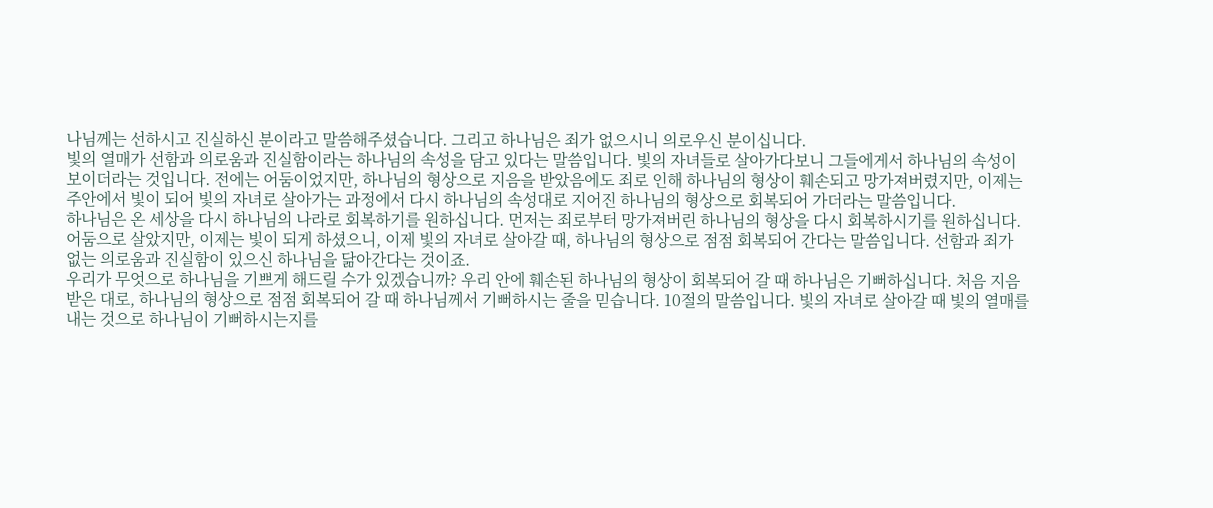나님께는 선하시고 진실하신 분이라고 말씀해주셨습니다. 그리고 하나님은 죄가 없으시니 의로우신 분이십니다.
빛의 열매가 선함과 의로움과 진실함이라는 하나님의 속성을 담고 있다는 말씀입니다. 빛의 자녀들로 살아가다보니 그들에게서 하나님의 속성이 보이더라는 것입니다. 전에는 어둠이었지만, 하나님의 형상으로 지음을 받았음에도 죄로 인해 하나님의 형상이 훼손되고 망가져버렸지만, 이제는 주안에서 빛이 되어 빛의 자녀로 살아가는 과정에서 다시 하나님의 속성대로 지어진 하나님의 형상으로 회복되어 가더라는 말씀입니다.
하나님은 온 세상을 다시 하나님의 나라로 회복하기를 원하십니다. 먼저는 죄로부터 망가져버린 하나님의 형상을 다시 회복하시기를 원하십니다. 어둠으로 살았지만, 이제는 빛이 되게 하셨으니, 이제 빛의 자녀로 살아갈 때, 하나님의 형상으로 점점 회복되어 간다는 말씀입니다. 선함과 죄가 없는 의로움과 진실함이 있으신 하나님을 닮아간다는 것이죠.
우리가 무엇으로 하나님을 기쁘게 해드릴 수가 있겠습니까? 우리 안에 훼손된 하나님의 형상이 회복되어 갈 때 하나님은 기뻐하십니다. 처음 지음받은 대로, 하나님의 형상으로 점점 회복되어 갈 때 하나님께서 기뻐하시는 줄을 믿습니다. 10절의 말씀입니다. 빛의 자녀로 살아갈 때 빛의 열매를 내는 것으로 하나님이 기뻐하시는지를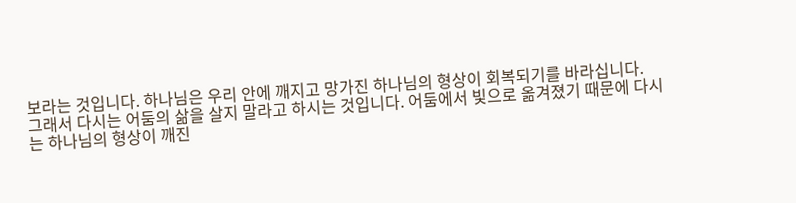보라는 것입니다. 하나님은 우리 안에 깨지고 망가진 하나님의 형상이 회복되기를 바라십니다.
그래서 다시는 어둠의 삶을 살지 말라고 하시는 것입니다. 어둠에서 빛으로 옮겨졌기 때문에 다시는 하나님의 형상이 깨진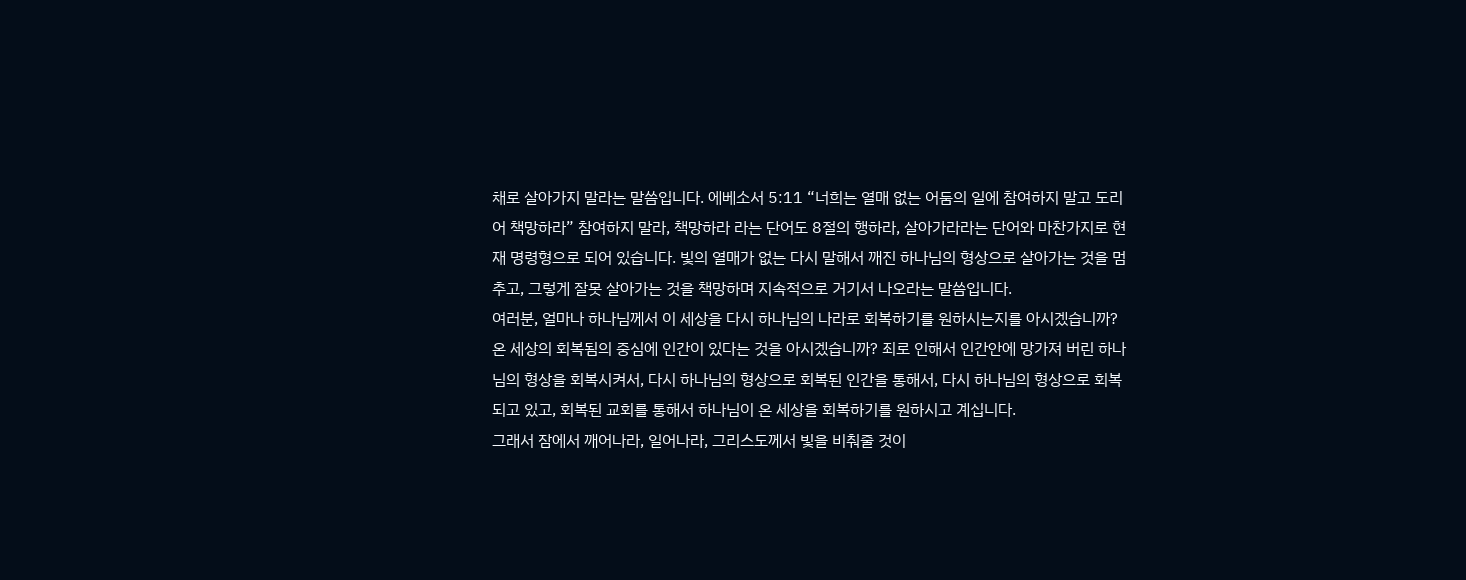채로 살아가지 말라는 말씀입니다. 에베소서 5:11 “너희는 열매 없는 어둠의 일에 참여하지 말고 도리어 책망하라” 참여하지 말라, 책망하라 라는 단어도 8절의 행하라, 살아가라라는 단어와 마찬가지로 현재 명령형으로 되어 있습니다. 빛의 열매가 없는 다시 말해서 깨진 하나님의 형상으로 살아가는 것을 멈추고, 그렇게 잘못 살아가는 것을 책망하며 지속적으로 거기서 나오라는 말씀입니다.
여러분, 얼마나 하나님께서 이 세상을 다시 하나님의 나라로 회복하기를 원하시는지를 아시겠습니까? 온 세상의 회복됨의 중심에 인간이 있다는 것을 아시겠습니까? 죄로 인해서 인간안에 망가져 버린 하나님의 형상을 회복시켜서, 다시 하나님의 형상으로 회복된 인간을 통해서, 다시 하나님의 형상으로 회복되고 있고, 회복된 교회를 통해서 하나님이 온 세상을 회복하기를 원하시고 계십니다.
그래서 잠에서 깨어나라, 일어나라, 그리스도께서 빛을 비춰줄 것이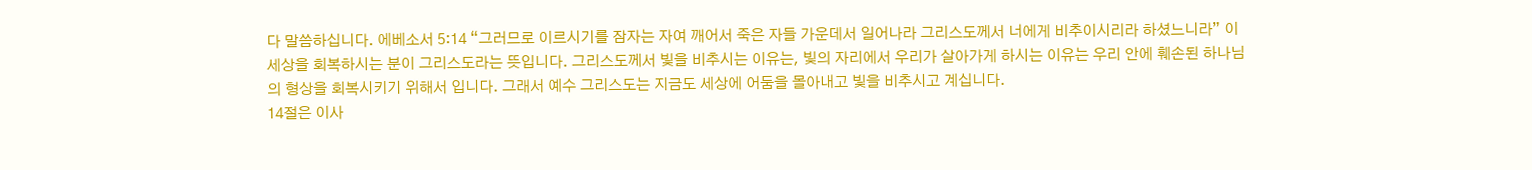다 말씀하십니다. 에베소서 5:14 “그러므로 이르시기를 잠자는 자여 깨어서 죽은 자들 가운데서 일어나라 그리스도께서 너에게 비추이시리라 하셨느니라” 이 세상을 회복하시는 분이 그리스도라는 뜻입니다. 그리스도께서 빛을 비추시는 이유는, 빛의 자리에서 우리가 살아가게 하시는 이유는 우리 안에 훼손된 하나님의 형상을 회복시키기 위해서 입니다. 그래서 예수 그리스도는 지금도 세상에 어둠을 몰아내고 빛을 비추시고 계십니다.
14절은 이사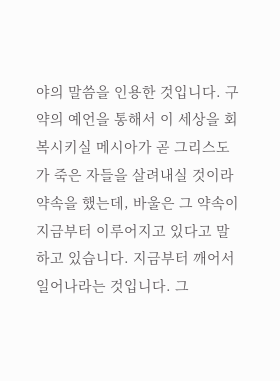야의 말씀을 인용한 것입니다. 구약의 예언을 통해서 이 세상을 회복시키실 메시아가 곧 그리스도가 죽은 자들을 살려내실 것이라 약속을 했는데, 바울은 그 약속이 지금부터 이루어지고 있다고 말하고 있습니다. 지금부터 깨어서 일어나라는 것입니다. 그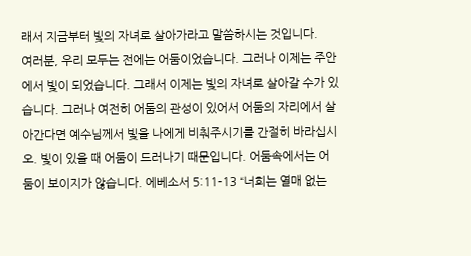래서 지금부터 빛의 자녀로 살아가라고 말씀하시는 것입니다.
여러분, 우리 모두는 전에는 어둠이었습니다. 그러나 이제는 주안에서 빛이 되었습니다. 그래서 이제는 빛의 자녀로 살아갈 수가 있습니다. 그러나 여전히 어둠의 관성이 있어서 어둠의 자리에서 살아간다면 예수님께서 빛을 나에게 비춰주시기를 간절히 바라십시오. 빛이 있을 때 어둠이 드러나기 때문입니다. 어둠속에서는 어둠이 보이지가 않습니다. 에베소서 5:11–13 “너희는 열매 없는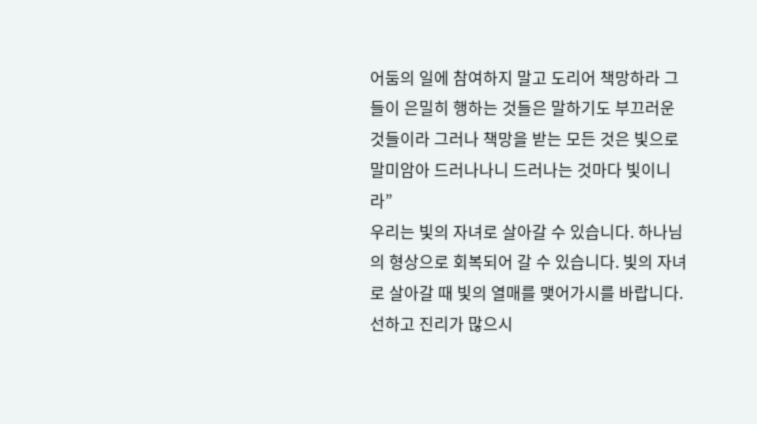어둠의 일에 참여하지 말고 도리어 책망하라 그들이 은밀히 행하는 것들은 말하기도 부끄러운 것들이라 그러나 책망을 받는 모든 것은 빛으로 말미암아 드러나나니 드러나는 것마다 빛이니라”
우리는 빛의 자녀로 살아갈 수 있습니다. 하나님의 형상으로 회복되어 갈 수 있습니다. 빛의 자녀로 살아갈 때 빛의 열매를 맺어가시를 바랍니다. 선하고 진리가 많으시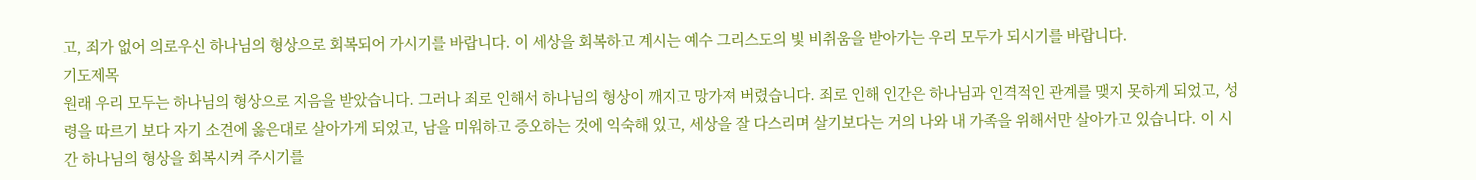고, 죄가 없어 의로우신 하나님의 형상으로 회복되어 가시기를 바랍니다. 이 세상을 회복하고 계시는 예수 그리스도의 빛 비취움을 받아가는 우리 모두가 되시기를 바랍니다.
기도제목
원래 우리 모두는 하나님의 형상으로 지음을 받았습니다. 그러나 죄로 인해서 하나님의 형상이 깨지고 망가져 버렸습니다. 죄로 인해 인간은 하나님과 인격적인 관계를 맺지 못하게 되었고, 성령을 따르기 보다 자기 소견에 옳은대로 살아가게 되었고, 남을 미워하고 증오하는 것에 익숙해 있고, 세상을 잘 다스리며 살기보다는 거의 나와 내 가족을 위해서만 살아가고 있습니다. 이 시간 하나님의 형상을 회복시켜 주시기를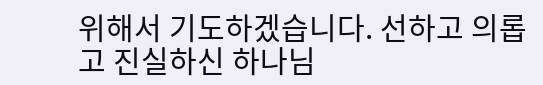위해서 기도하겠습니다. 선하고 의롭고 진실하신 하나님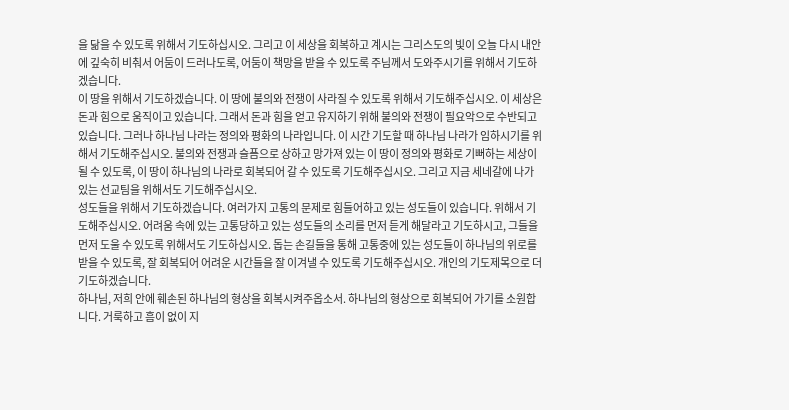을 닮을 수 있도록 위해서 기도하십시오. 그리고 이 세상을 회복하고 계시는 그리스도의 빛이 오늘 다시 내안에 깊숙히 비춰서 어둠이 드러나도록, 어둠이 책망을 받을 수 있도록 주님께서 도와주시기를 위해서 기도하겠습니다.
이 땅을 위해서 기도하겠습니다. 이 땅에 불의와 전쟁이 사라질 수 있도록 위해서 기도해주십시오. 이 세상은 돈과 힘으로 움직이고 있습니다. 그래서 돈과 힘을 얻고 유지하기 위해 불의와 전쟁이 필요악으로 수반되고 있습니다. 그러나 하나님 나라는 정의와 평화의 나라입니다. 이 시간 기도할 때 하나님 나라가 임하시기를 위해서 기도해주십시오. 불의와 전쟁과 슬픔으로 상하고 망가져 있는 이 땅이 정의와 평화로 기뻐하는 세상이 될 수 있도록, 이 땅이 하나님의 나라로 회복되어 갈 수 있도록 기도해주십시오. 그리고 지금 세네갈에 나가있는 선교팀을 위해서도 기도해주십시오.
성도들을 위해서 기도하겠습니다. 여러가지 고통의 문제로 힘들어하고 있는 성도들이 있습니다. 위해서 기도해주십시오. 어려움 속에 있는 고통당하고 있는 성도들의 소리를 먼저 듣게 해달라고 기도하시고, 그들을 먼저 도울 수 있도록 위해서도 기도하십시오. 돕는 손길들을 통해 고통중에 있는 성도들이 하나님의 위로를 받을 수 있도록, 잘 회복되어 어려운 시간들을 잘 이겨낼 수 있도록 기도해주십시오. 개인의 기도제목으로 더 기도하겠습니다.
하나님, 저희 안에 훼손된 하나님의 형상을 회복시켜주옵소서. 하나님의 형상으로 회복되어 가기를 소원합니다. 거룩하고 흠이 없이 지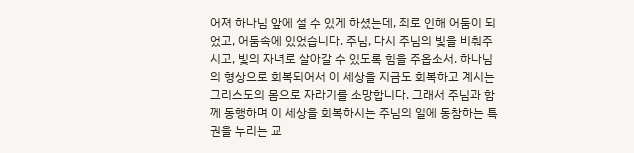어져 하나님 앞에 설 수 있게 하셨는데, 죄로 인해 어둠이 되었고, 어둠속에 있었습니다. 주님, 다시 주님의 빛을 비춰주시고, 빛의 자녀로 살아갈 수 있도록 힘을 주옵소서. 하나님의 형상으로 회복되어서 이 세상을 지금도 회복하고 계시는 그리스도의 몸으로 자라기를 소망합니다. 그래서 주님과 함께 동행하며 이 세상을 회복하시는 주님의 일에 동참하는 특권을 누리는 교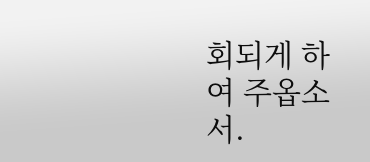회되게 하여 주옵소서.